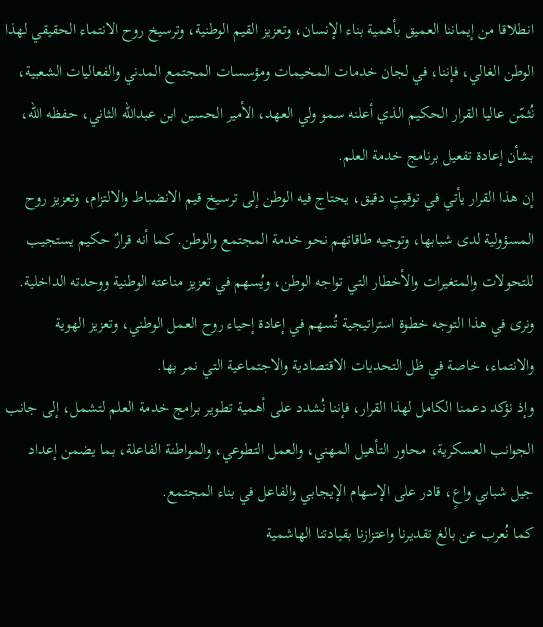انطلاقا من إيماننا العميق بأهمية بناء الإنسان، وتعزيز القيم الوطنية، وترسيخ روح الانتماء الحقيقي لهذا الوطن الغالي، فإننا، في لجان خدمات المخيمات ومؤسسات المجتمع المدني والفعاليات الشعبية، نُثمّن عاليا القرار الحكيم الذي أعلنه سمو ولي العهد، الأمير الحسين ابن عبدالله الثاني، حفظه الله، بشأن إعادة تفعيل برنامج خدمة العلم.
إن هذا القرار يأتي في توقيتٍ دقيق، يحتاج فيه الوطن إلى ترسيخ قيم الانضباط والالتزام، وتعزيز روح المسؤولية لدى شبابها، وتوجيه طاقاتهم نحو خدمة المجتمع والوطن. كما أنه قرارٌ حكيم يستجيب للتحولات والمتغيرات والأخطار التي تواجه الوطن، ويُسهم في تعزيز مناعته الوطنية ووحدته الداخلية.
ونرى في هذا التوجه خطوة استراتيجية تُسهم في إعادة إحياء روح العمل الوطني، وتعزيز الهوية والانتماء، خاصة في ظل التحديات الاقتصادية والاجتماعية التي نمر بها.
وإذ نؤكد دعمنا الكامل لهذا القرار، فإننا نُشدد على أهمية تطوير برامج خدمة العلم لتشمل، إلى جانب الجوانب العسكرية، محاور التأهيل المهني، والعمل التطوعي، والمواطنة الفاعلة، بما يضمن إعداد جيل شبابي واعٍ، قادر على الإسهام الإيجابي والفاعل في بناء المجتمع.
كما نُعرب عن بالغ تقديرنا واعتزازنا بقيادتنا الهاشمية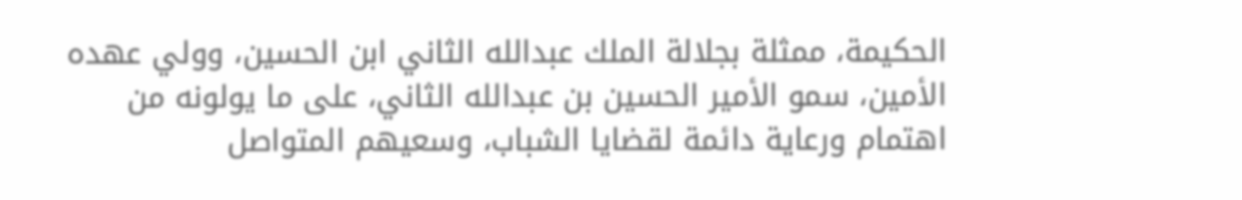الحكيمة، ممثلة بجلالة الملك عبدالله الثاني ابن الحسين، وولي عهده الأمين، سمو الأمير الحسين بن عبدالله الثاني، على ما يولونه من اهتمام ورعاية دائمة لقضايا الشباب، وسعيهم المتواصل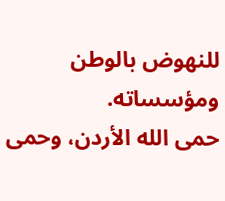للنهوض بالوطن ومؤسساته.
حمى الله الأردن، وحمى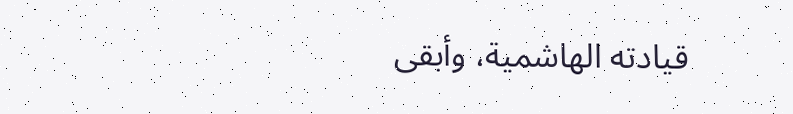قيادته الهاشمية، وأبقى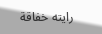رايته خفاقة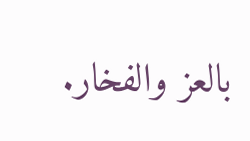بالعز والفخار.